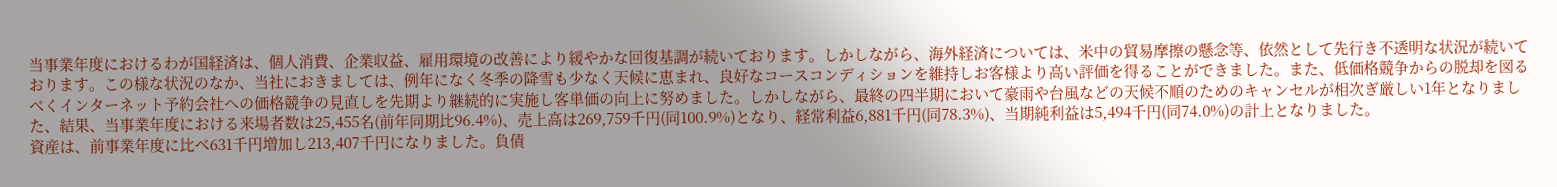当事業年度におけるわが国経済は、個人消費、企業収益、雇用環境の改善により緩やかな回復基調が続いております。しかしながら、海外経済については、米中の貿易摩擦の懸念等、依然として先行き不透明な状況が続いております。この様な状況のなか、当社におきましては、例年になく冬季の降雪も少なく天候に恵まれ、良好なコースコンディションを維持しお客様より高い評価を得ることができました。また、低価格競争からの脱却を図るべくインターネット予約会社への価格競争の見直しを先期より継続的に実施し客単価の向上に努めました。しかしながら、最終の四半期において豪雨や台風などの天候不順のためのキャンセルが相次ぎ厳しい1年となりました、結果、当事業年度における来場者数は25,455名(前年同期比96.4%)、売上高は269,759千円(同100.9%)となり、経常利益6,881千円(同78.3%)、当期純利益は5,494千円(同74.0%)の計上となりました。
資産は、前事業年度に比べ631千円増加し213,407千円になりました。負債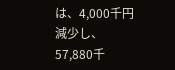は、4,000千円減少し、57,880千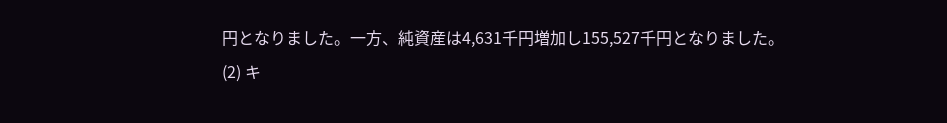円となりました。一方、純資産は4,631千円増加し155,527千円となりました。
(2) キ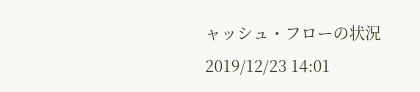ャッシュ・フローの状況
2019/12/23 14:01